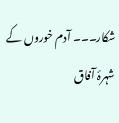شکار۔۔۔ آدم خوروں کے شہرۂ آفاق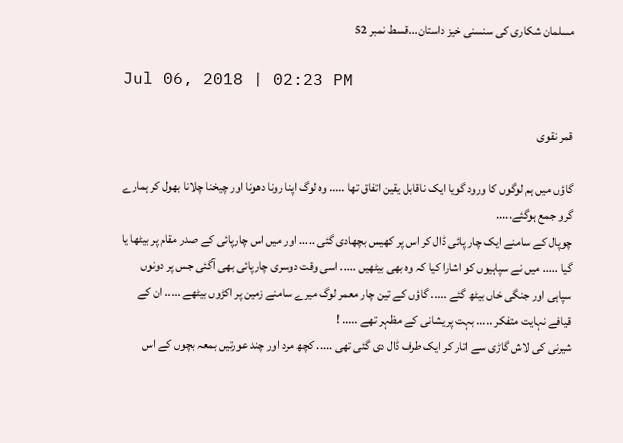مسلمان شکاری کی سنسنی خیز داستان...قسط نمبر 52

Jul 06, 2018 | 02:23 PM

قمر نقوی

گاؤں میں ہم لوگوں کا ورود گویا ایک ناقابل یقین اتفاق تھا ..... وہ لوگ اپنا رونا دھونا اور چیخنا چلانا بھول کر ہمارے گرو جمع ہوگئے.....
چوپال کے سامنے ایک چار پائی ڈال کر اس پر کھیس بچھادی گئی ..... اور میں اس چارپائی کے صدر مقام پر بیٹھا یا گیا ..... میں نے سپاہیوں کو اشارا کیا کہ وہ بھی بیٹھیں ..... اسی وقت دوسری چارپائی بھی آگئی جس پر دونوں سپاہی اور جنگی خاں بیٹھ گئے ..... گاؤں کے تین چار معمر لوگ میرے سامنے زمین پر اکڑوں بیٹھے ..... ان کے قیافے نہایت متفکر ..... بہت پریشانی کے مظہر تھے ..... !
شیرنی کی لاش گاڑی سے اتار کر ایک طرف ڈال دی گئی تھی ..... کچھ مرد اور چند عورتیں بمعہ بچوں کے اس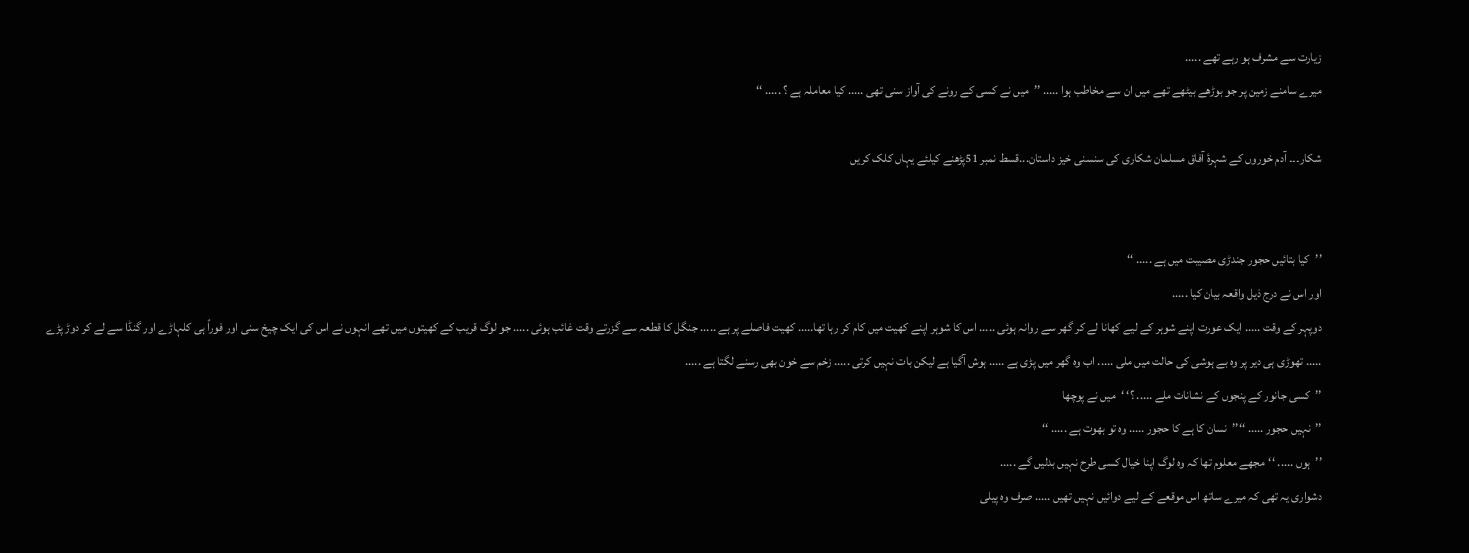زیارت سے مشرف ہو رہے تھے .....
میرے سامنے زمین پر جو بوڑھے بیٹھے تھے میں ان سے مخاطب ہوا ..... ’’میں نے کسی کے رونے کی آواز سنی تھی ..... کیا معاملہ ہے ؟ ..... ‘‘

شکار۔۔۔ آدم خوروں کے شہرۂ آفاق مسلمان شکاری کی سنسنی خیز داستان...قسط نمبر 51پڑھنے کیلئے یہاں کلک کریں


’’کیا بتائیں حجور جندڑی مصیبت میں ہے ..... ‘‘
اور اس نے درج ذیل واقعہ بیان کیا .....
دوپہر کے وقت ..... ایک عورت اپنے شوہر کے لیے کھانا لے کر گھر سے روانہ ہوئی ..... اس کا شوہر اپنے کھیت میں کام کر رہا تھا..... کھیت فاصلے پر ہے ..... جنگل کا قطعہ سے گزرتے وقت غائب ہوئی ..... جو لوگ قریب کے کھیتوں میں تھے انہوں نے اس کی ایک چیخ سنی اور فوراً ہی کلہاڑے اور گنڈا سے لے کر دوڑ پڑے ..... تھوڑی ہی دیر پر وہ بے ہوشی کی حالت میں ملی ..... اب وہ گھر میں پڑی ہے ..... ہوش آگیا ہے لیکن بات نہیں کرتی ..... زخم سے خون بھی رسنے لگتا ہے .....
’’کسی جانور کے پنجوں کے نشانات ملے ..... ؟‘ ‘میں نے پوچھا
’’نہیں حجور ..... ‘‘’’نسان کا ہے کا حجور ..... وہ تو بھوت ہے ..... ‘‘
’’ہوں ..... ‘‘مجھے معلوم تھا کہ وہ لوگ اپنا خیال کسی طرح نہیں بدلیں گے .....
دشواری یہ تھی کہ میرے ساتھ اس موقعے کے لیے دوائیں نہیں تھیں ..... صرف وہ پیلی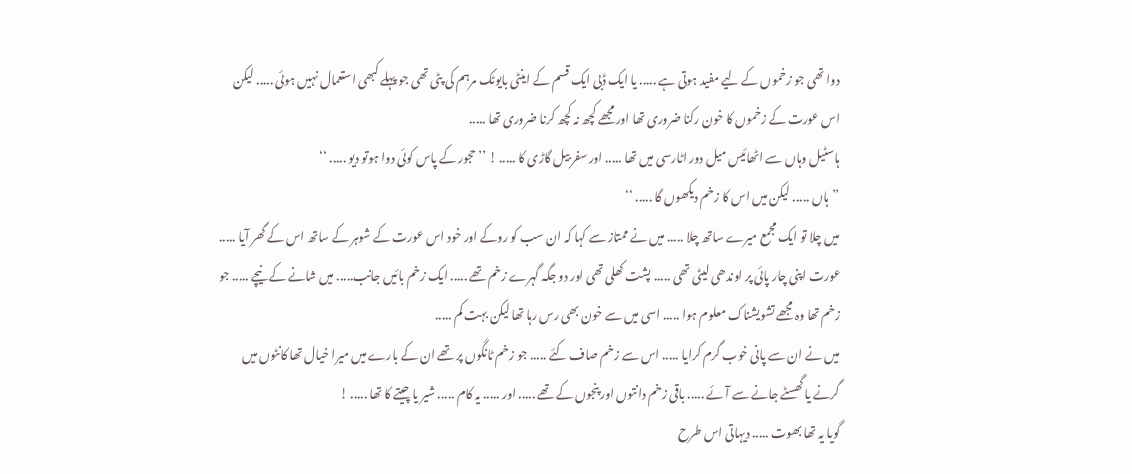دوا تھی جو زخموں کے لیے مفید ہوتی ہے ..... یا ایک ڈبی ایک قسم کے اینٹی بایوٹک مرہم کی پٹی تھی جو پہلے کبھی استعمال نہیں ہوئی ..... لیکن اس عورت کے زخموں کا خون رکنا ضروری تھا اور مجھے کچھ نہ کچھ کرنا ضروری تھا .....
ہاسٹیل وہاں سے اٹھائیس میل دور اٹارسی میں تھا ..... اور سفر بیل گاڑی کا ..... ! ’’حجور کے پاس کوئی دوا ہوتو دیو ..... ‘‘
’’ہاں ..... لیکن میں اس کا زخم دیکھوں گا ..... ‘‘
میں چلا تو ایک مجمع میرے ساتھ چلا ..... میں نے ممتاز سے کہا کہ ان سب کو روکے اور خود اس عورت کے شوہر کے ساتھ اس کے گھر آیا ..... عورت اپنی چار پائی پر اوندھی لیٹی تھی ..... پشت کھلی تھی اور دو جگہ گہرے زخم تھے ..... ایک زخم بائیں جانب..... میں شانے کے نیچے ..... جو زخم تھا وہ مجھے تشویشناک معلوم ہوا ..... اسی میں سے خون بھی رس رہا تھا لیکن بہت کم .....
میں نے ان سے پانی خوب گرم کرایا ..... اس سے زخم صاف کئے ..... جو زخم ٹانگوں پر تھے ان کے بارے میں میرا خیال تھا کانٹوں میں گرنے یا گھسٹے جانے سے آئے ..... باقی زخم دانتوں اور پنجوں کے تھے ..... اور ..... یہ کام ..... شیر یا چیتے کا تھا ..... !
گویا یہ تھا بھوت ..... دیہاتی اس طرح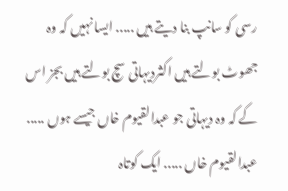رسی کو سانپ بنا دیتے ہیں ..... ایسا نہیں کہ وہ جھوٹ بولتے ہیں اکثردیہاتی سچ بولتے ہیں بجز اس کے کہ وہ دیہاتی جو عبدالقیوم خاں جیسے ہوں ..... عبدالقیوم خاں ..... ایک کوتاہ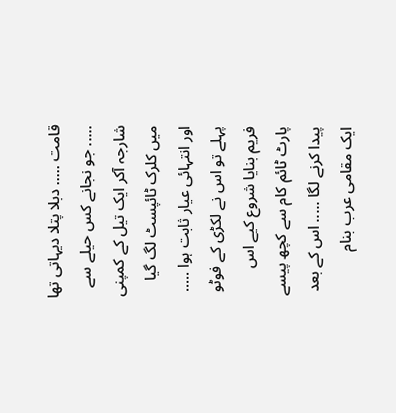قامت ..... دبلا پتلا دیہاتی تھا ..... جو نجانے کس حیلے سے شارجہ آکر ایک تیل کے کمپنی میں کلرک ٹائپسٹ لگ گیا اور انتہائی عیار ثابت ہوا ..... پہلے تو اس نے لکڑی کے فوٹو فریم بنایا شروع کیے اس پارٹ ٹائم کام سے کچھ پیسے پیدا کرنے لگا ..... اس کے بعد ایک مقامی عرب بنام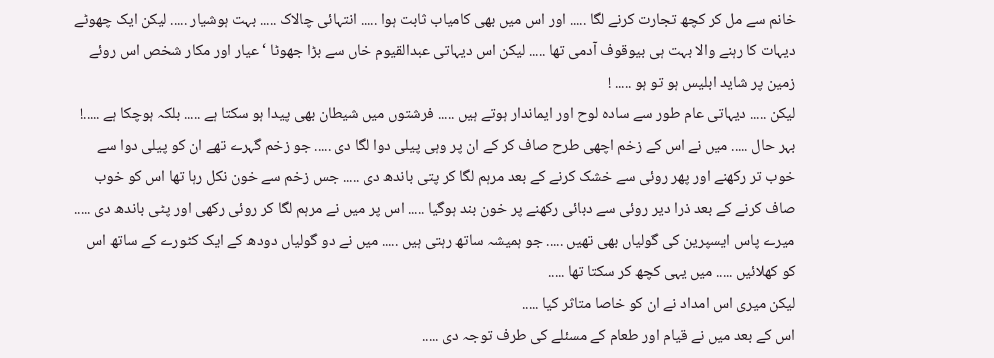خانم سے مل کر کچھ تجارت کرنے لگا ..... اور اس میں بھی کامیاب ثابت ہوا ..... انتہائی چالاک ..... بہت ہوشیار ..... لیکن ایک چھوٹے دیہات کا رہنے والا بہت ہی بیوقوف آدمی تھا ..... لیکن اس دیہاتی عبدالقیوم خاں سے بڑا جھوٹا ‘ عیار اور مکار شخص اس روئے زمین پر شاید ابلیس ہو تو ہو ..... !
لیکن ..... دیہاتی عام طور سے سادہ لوح اور ایماندار ہوتے ہیں ..... فرشتوں میں شیطان بھی پیدا ہو سکتا ہے ..... بلکہ ہوچکا ہے .....!
بہر حال ..... میں نے اس کے زخم اچھی طرح صاف کر کے ان پر وہی پیلی دوا لگا دی ..... جو زخم گہرے تھے ان کو پیلی دوا سے خوب تر رکھنے اور پھر روئی سے خشک کرنے کے بعد مرہم لگا کر پتی باندھ دی ..... جس زخم سے خون نکل رہا تھا اس کو خوب صاف کرنے کے بعد ذرا دیر روئی سے دبائی رکھنے پر خون بند ہوگیا ..... اس پر میں نے مرہم لگا کر روئی رکھی اور پٹی باندھ دی .....
میرے پاس ایسپرین کی گولیاں بھی تھیں ..... جو ہمیشہ ساتھ رہتی ہیں ..... میں نے دو گولیاں دودھ کے ایک کٹورے کے ساتھ اس کو کھلائیں ..... میں یہی کچھ کر سکتا تھا .....
لیکن میری اس امداد نے ان کو خاصا متاثر کیا .....
اس کے بعد میں نے قیام اور طعام کے مسئلے کی طرف توجہ دی .....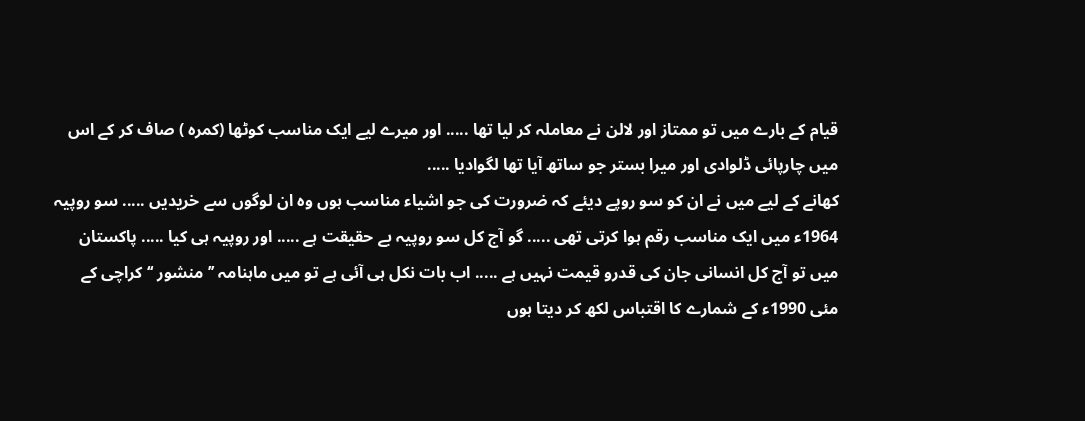قیام کے بارے میں تو ممتاز اور لالن نے معاملہ کر لیا تھا ..... اور میرے لیے ایک مناسب کوٹھا (کمرہ ) صاف کر کے اس میں چارپائی ڈلوادی اور میرا بستر جو ساتھ آیا تھا لگوادیا .....
کھانے کے لیے میں نے ان کو سو روپے دیئے کہ ضرورت کی جو اشیاء مناسب ہوں وہ ان لوگوں سے خریدیں ..... سو روپیہ 1964ء میں ایک مناسب رقم ہوا کرتی تھی ..... گو آج کل سو روپیہ بے حقیقت ہے ..... اور روپیہ ہی کیا ..... پاکستان میں تو آج کل انسانی جان کی قدرو قیمت نہیں ہے ..... اب بات نکل ہی آئی ہے تو میں ماہنامہ ’’منشور ‘‘ کراچی کے مئی 1990ء کے شمارے کا اقتباس لکھ کر دیتا ہوں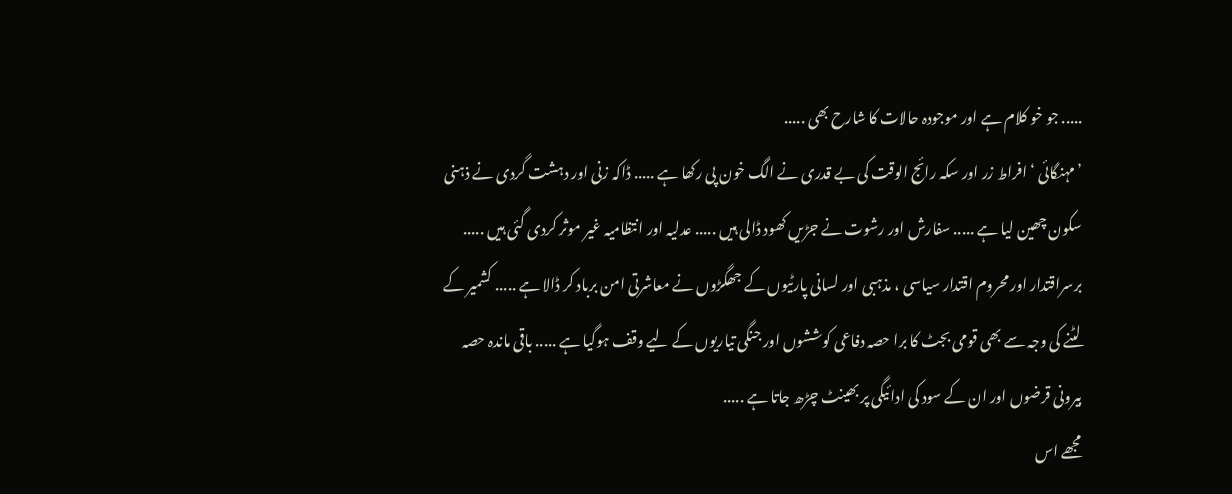..... جو خو کلام ہے اور موجودہ حالات کا شارح بھی .....
’مہنگائی ‘ افراط زر اور سکہ رائج الوقت کی بے قدری نے الگ خون پی رکھا ہے ..... ڈاکہ زنی اور دہشت گردی نے ذہنی سکون چھین لیا ہے ..... سفارش اور رشوت نے جڑیں کھود ڈالی ہیں ..... عدلیہ اور انتظامیہ غیر موثر کردی گئی ہیں ..... برسراقتدار اور محروم اقتدار سیاسی ، مذہبی اور لسانی پارٹیوں کے جھگڑوں نے معاشرتی امن برباد کر ڈالا ہے ..... کشمیر کے لٹنے کی وجہ سے بھی قومی بجٹ کا برا حصہ دفاعی کوششوں اور جنگی تیاریوں کے لیے وقف ہوگیا ہے ..... باقی ماندہ حصہ بیرونی قرضوں اور ان کے سود کی ادائیگی پر بھینٹ چڑھ جاتا ہے .....
مجھے اس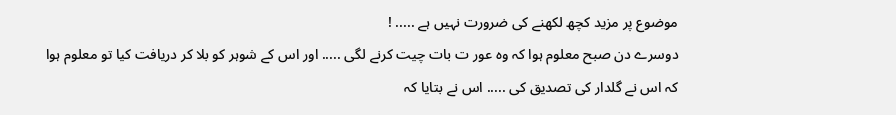موضوع پر مزید کچھ لکھنے کی ضرورت نہیں ہے ..... !
دوسرے دن صبح معلوم ہوا کہ وہ عور ت بات چیت کرنے لگی ..... اور اس کے شوہر کو بلا کر دریافت کیا تو معلوم ہوا کہ اس نے گلدار کی تصدیق کی ..... اس نے بتایا کہ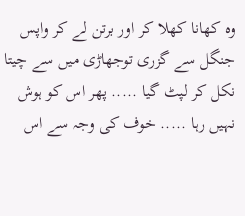وہ کھانا کھلا کر اور برتن لے کر واپس جنگل سے گزری توجھاڑی میں سے چیتا نکل کر لپٹ گیا ..... پھر اس کو ہوش نہیں رہا ..... خوف کی وجہ سے اس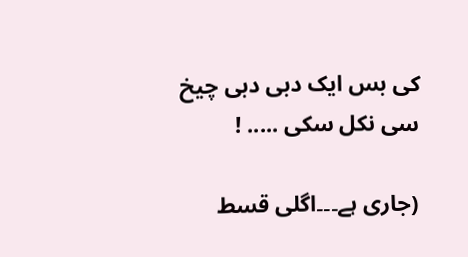کی بس ایک دبی دبی چیخ سی نکل سکی ..... !

(جاری ہے۔۔۔اگلی قسط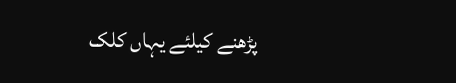پڑھنے کیلئے یہاں کلک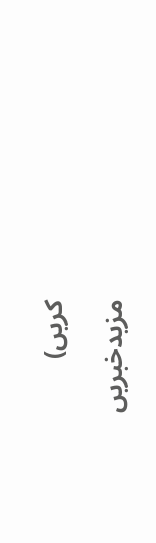کریں)

مزیدخبریں